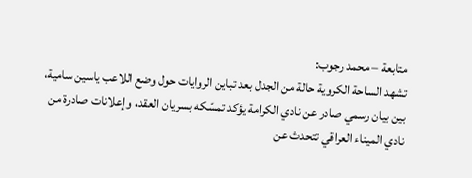متابعة – محمد رجوب:
تشهد الساحة الكروية حالة من الجدل بعد تباين الروايات حول وضع اللاعب ياسين سامية، بين بيان رسمي صادر عن نادي الكرامة يؤكد تمسّكه بسريان العقد، وإعلانات صادرة من نادي الميناء العراقي تتحدث عن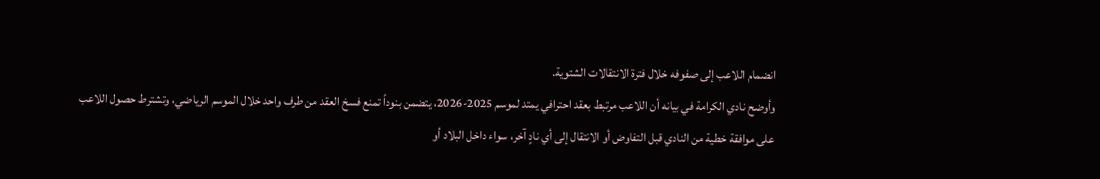انضمام اللاعب إلى صفوفه خلال فترة الانتقالات الشتوية.
وأوضح نادي الكرامة في بيانه أن اللاعب مرتبط بعقد احترافي يمتد لموسم 2025-2026، يتضمن بنوداً تمنع فسخ العقد من طرف واحد خلال الموسم الرياضي، وتشترط حصول اللاعب على موافقة خطية من النادي قبل التفاوض أو الانتقال إلى أي نادٍ آخر، سواء داخل البلاد أو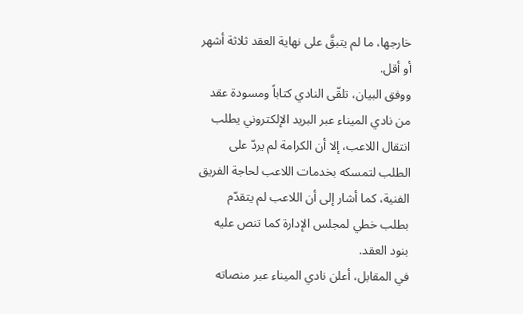خارجها، ما لم يتبقَّ على نهاية العقد ثلاثة أشهر أو أقل.
ووفق البيان، تلقّى النادي كتاباً ومسودة عقد من نادي الميناء عبر البريد الإلكتروني يطلب انتقال اللاعب، إلا أن الكرامة لم يردّ على الطلب لتمسكه بخدمات اللاعب لحاجة الفريق الفنية، كما أشار إلى أن اللاعب لم يتقدّم بطلب خطي لمجلس الإدارة كما تنص عليه بنود العقد.
في المقابل، أعلن نادي الميناء عبر منصاته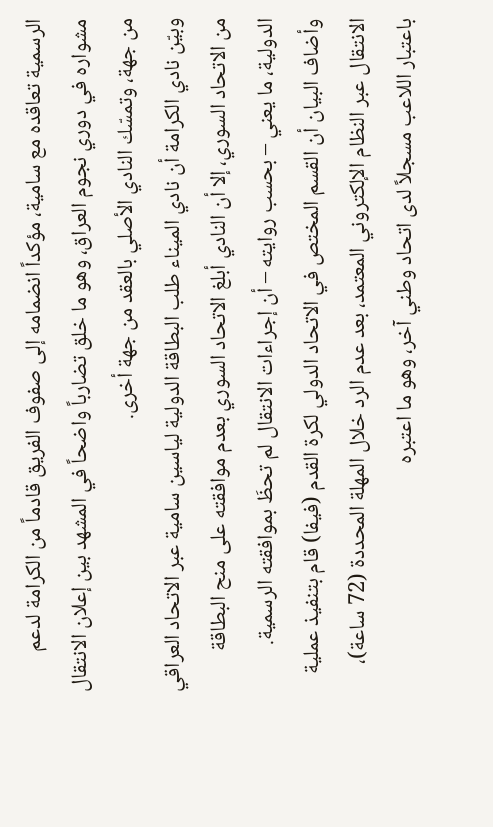الرسمية تعاقده مع سامية، مؤكداً انضمامه إلى صفوف الفريق قادماً من الكرامة لدعم مشواره في دوري نجوم العراق، وهو ما خلق تضارباً واضحاً في المشهد بين إعلان الانتقال من جهة، وتمسّك النادي الأصلي بالعقد من جهة أخرى.
وبيّن نادي الكرامة أن نادي الميناء طلب البطاقة الدولية لياسين سامية عبر الاتحاد العراقي من الاتحاد السوري، إلا أن النادي أبلغ الاتحاد السوري بعدم موافقته على منح البطاقة الدولية، ما يعني – بحسب روايته – أن إجراءات الانتقال لم تحظَ بموافقته الرسمية.
وأضاف البيان أن القسم المختص في الاتحاد الدولي لكرة القدم (فيفا) قام بتنفيذ عملية الانتقال عبر النظام الإلكتروني المعتمد، بعد عدم الرد خلال المهلة المحددة (72 ساعة)، باعتبار اللاعب مسجلاً لدى اتحاد وطني آخر، وهو ما اعتبره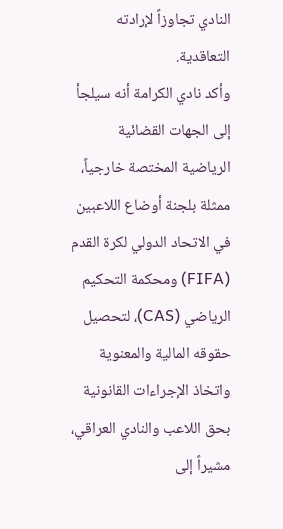النادي تجاوزاً لإرادته التعاقدية.
وأكد نادي الكرامة أنه سيلجأ إلى الجهات القضائية الرياضية المختصة خارجياً، ممثلة بلجنة أوضاع اللاعبين في الاتحاد الدولي لكرة القدم (FIFA) ومحكمة التحكيم الرياضي (CAS)، لتحصيل حقوقه المالية والمعنوية واتخاذ الإجراءات القانونية بحق اللاعب والنادي العراقي، مشيراً إلى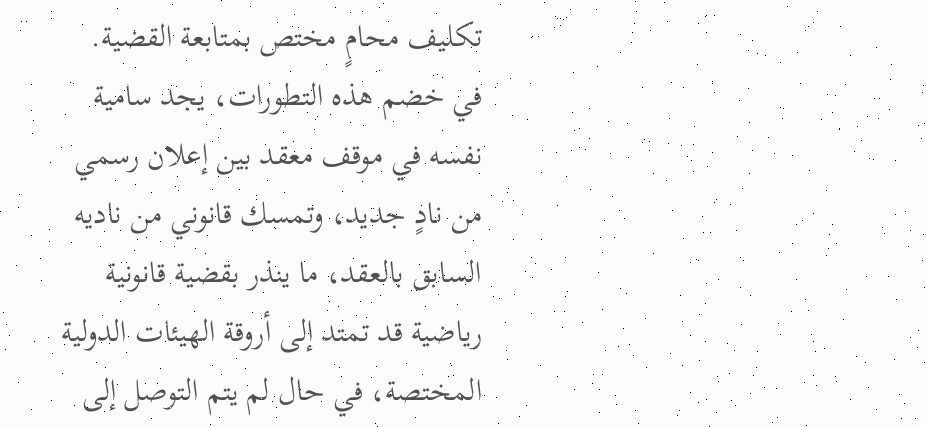تكليف محامٍ مختص بمتابعة القضية.
في خضم هذه التطورات، يجد سامية نفسه في موقف معقد بين إعلان رسمي من نادٍ جديد، وتمسك قانوني من ناديه السابق بالعقد، ما ينذر بقضية قانونية رياضية قد تمتد إلى أروقة الهيئات الدولية المختصة، في حال لم يتم التوصل إلى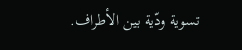تسوية ودّية بين الأطراف.